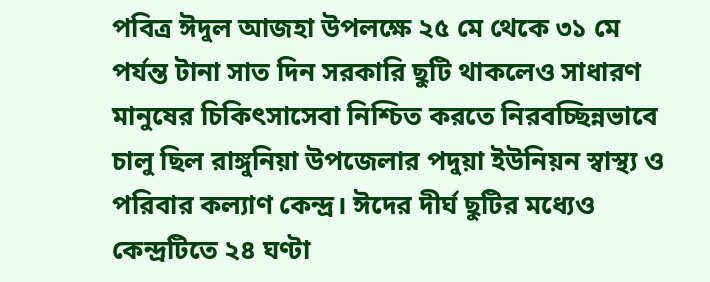পবিত্র ঈদুল আজহা উপলক্ষে ২৫ মে থেকে ৩১ মে পর্যন্ত টানা সাত দিন সরকারি ছুটি থাকলেও সাধারণ মানুষের চিকিৎসাসেবা নিশ্চিত করতে নিরবচ্ছিন্নভাবে চালু ছিল রাঙ্গুনিয়া উপজেলার পদুয়া ইউনিয়ন স্বাস্থ্য ও পরিবার কল্যাণ কেন্দ্র। ঈদের দীর্ঘ ছুটির মধ্যেও কেন্দ্রটিতে ২৪ ঘণ্টা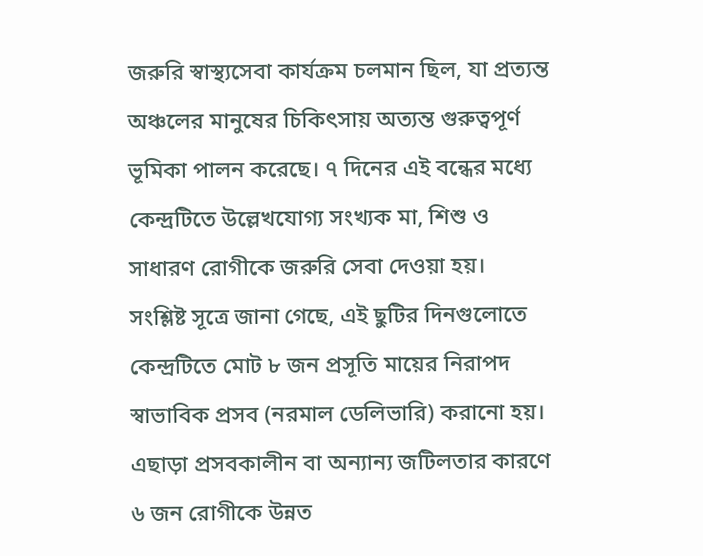জরুরি স্বাস্থ্যসেবা কার্যক্রম চলমান ছিল, যা প্রত্যন্ত অঞ্চলের মানুষের চিকিৎসায় অত্যন্ত গুরুত্বপূর্ণ ভূমিকা পালন করেছে। ৭ দিনের এই বন্ধের মধ্যে কেন্দ্রটিতে উল্লেখযোগ্য সংখ্যক মা, শিশু ও সাধারণ রোগীকে জরুরি সেবা দেওয়া হয়।
সংশ্লিষ্ট সূত্রে জানা গেছে, এই ছুটির দিনগুলোতে কেন্দ্রটিতে মোট ৮ জন প্রসূতি মায়ের নিরাপদ স্বাভাবিক প্রসব (নরমাল ডেলিভারি) করানো হয়। এছাড়া প্রসবকালীন বা অন্যান্য জটিলতার কারণে ৬ জন রোগীকে উন্নত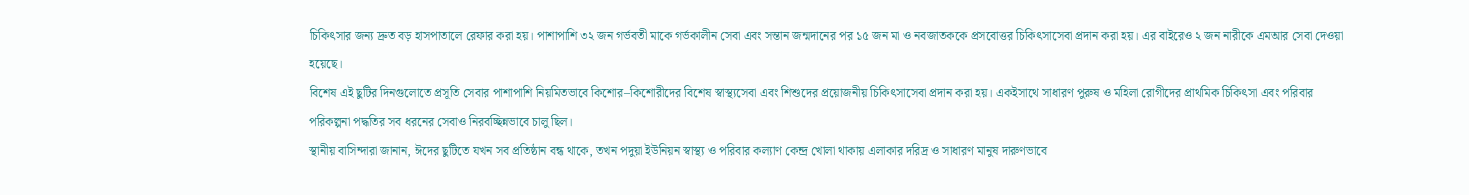চিকিৎসার জন্য দ্রুত বড় হাসপাতালে রেফার করা হয়। পাশাপাশি ৩২ জন গর্ভবতী মাকে গর্ভকালীন সেবা এবং সন্তান জন্মদানের পর ১৫ জন মা ও নবজাতককে প্রসবোত্তর চিকিৎসাসেবা প্রদান করা হয়। এর বাইরেও ২ জন নারীকে এমআর সেবা দেওয়া হয়েছে।
বিশেষ এই ছুটির দিনগুলোতে প্রসূতি সেবার পাশাপাশি নিয়মিতভাবে কিশোর–কিশোরীদের বিশেষ স্বাস্থ্যসেবা এবং শিশুদের প্রয়োজনীয় চিকিৎসাসেবা প্রদান করা হয়। একইসাথে সাধারণ পুরুষ ও মহিলা রোগীদের প্রাথমিক চিকিৎসা এবং পরিবার পরিকল্পনা পদ্ধতির সব ধরনের সেবাও নিরবচ্ছিন্নভাবে চালু ছিল।
স্থানীয় বাসিন্দারা জানান, ঈদের ছুটিতে যখন সব প্রতিষ্ঠান বন্ধ থাকে, তখন পদুয়া ইউনিয়ন স্বাস্থ্য ও পরিবার কল্যাণ কেন্দ্র খোলা থাকায় এলাকার দরিদ্র ও সাধারণ মানুষ দারুণভাবে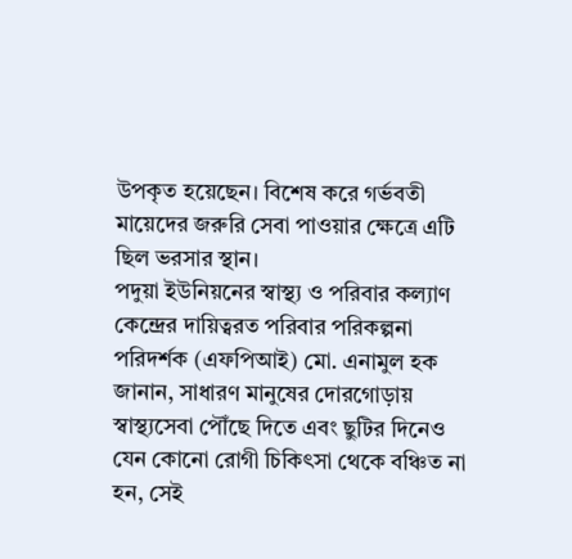উপকৃত হয়েছেন। বিশেষ করে গর্ভবতী মায়েদের জরুরি সেবা পাওয়ার ক্ষেত্রে এটি ছিল ভরসার স্থান।
পদুয়া ইউনিয়নের স্বাস্থ্য ও পরিবার কল্যাণ কেন্দ্রের দায়িত্বরত পরিবার পরিকল্পনা পরিদর্শক (এফপিআই) মো. এনামুল হক জানান, সাধারণ মানুষের দোরগোড়ায় স্বাস্থ্যসেবা পৌঁছে দিতে এবং ছুটির দিনেও যেন কোনো রোগী চিকিৎসা থেকে বঞ্চিত না হন, সেই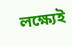লক্ষ্যেই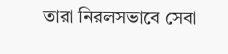তারা নিরলসভাবে সেবা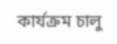কার্যক্রম চালু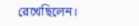রেখেছিলেন।